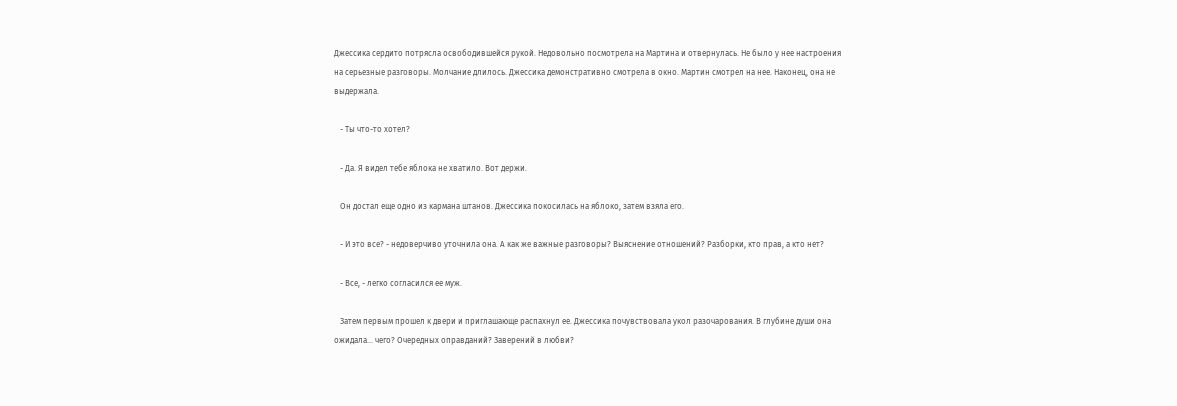Джессика сердито потрясла освободившейся рукой. Недовольно посмотрела на Мартина и отвернулась. Не было у нее настроения на серьезные разговоры. Молчание длилось. Джессика демонстративно смотрела в окно. Мартин смотрел на нее. Наконец, она не выдержала.

   - Ты что-то хотел?

   - Да. Я видел тебе яблока не хватило. Вот держи.

   Он достал еще одно из кармана штанов. Джессика покосилась на яблоко, затем взяла его.

   - И это все? - недоверчиво уточнила она. А как же важные разговоры? Выяснение отношений? Разборки, кто прав, а кто нет?

   - Все, - легко согласился ее муж.

   Затем первым прошел к двери и приглашающе распахнул ее. Джессика почувствовала укол разочарования. В глубине души она ожидала... чего? Очередных оправданий? Заверений в любви?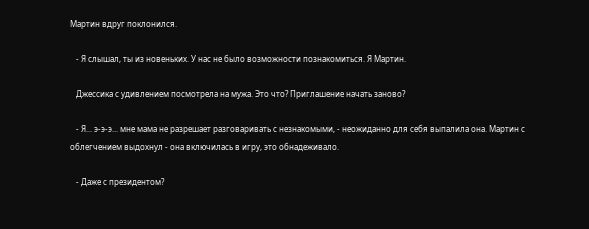Мартин вдруг поклонился.

   - Я слышал, ты из новеньких. У нас не было возможности познакомиться. Я Мартин.

   Джессика с удивлением посмотрела на мужа. Это что? Приглашение начать заново?

   - Я... э-э-э... мне мама не разрешает разговаривать с незнакомыми, - неожиданно для себя выпалила она. Мартин с облегчением выдохнул - она включилась в игру, это обнадеживало.

   - Даже с президентом?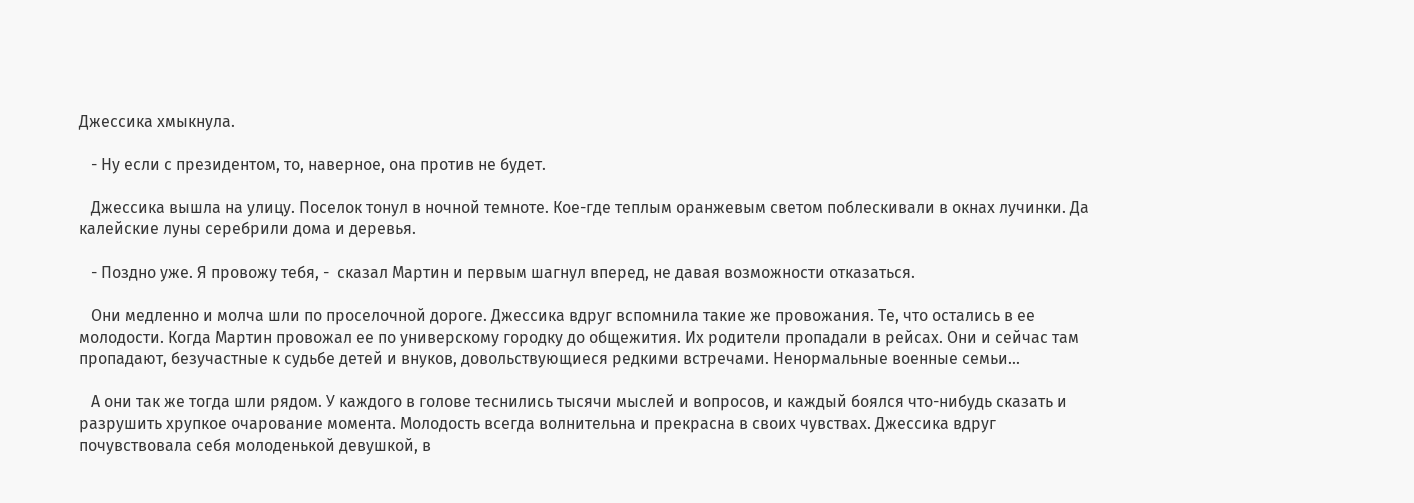Джессика хмыкнула.

   - Ну если с президентом, то, наверное, она против не будет.

   Джессика вышла на улицу. Поселок тонул в ночной темноте. Кое-где теплым оранжевым светом поблескивали в окнах лучинки. Да калейские луны серебрили дома и деревья.

   - Поздно уже. Я провожу тебя, -  сказал Мартин и первым шагнул вперед, не давая возможности отказаться.

   Они медленно и молча шли по проселочной дороге. Джессика вдруг вспомнила такие же провожания. Те, что остались в ее молодости. Когда Мартин провожал ее по универскому городку до общежития. Их родители пропадали в рейсах. Они и сейчас там пропадают, безучастные к судьбе детей и внуков, довольствующиеся редкими встречами. Ненормальные военные семьи...

   А они так же тогда шли рядом. У каждого в голове теснились тысячи мыслей и вопросов, и каждый боялся что-нибудь сказать и разрушить хрупкое очарование момента. Молодость всегда волнительна и прекрасна в своих чувствах. Джессика вдруг почувствовала себя молоденькой девушкой, в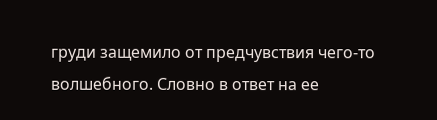груди защемило от предчувствия чего-то волшебного. Словно в ответ на ее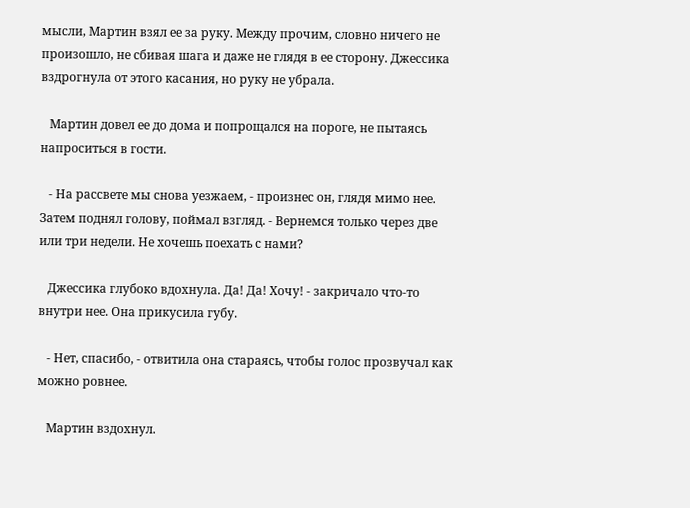мысли, Мартин взял ее за руку. Между прочим, словно ничего не произошло, не сбивая шага и даже не глядя в ее сторону. Джессика вздрогнула от этого касания, но руку не убрала.

   Мартин довел ее до дома и попрощался на пороге, не пытаясь напроситься в гости.

   - На рассвете мы снова уезжаем, - произнес он, глядя мимо нее. Затем поднял голову, поймал взгляд. - Вернемся только через две или три недели. Не хочешь поехать с нами?

   Джессика глубоко вдохнула. Да! Да! Хочу! - закричало что-то внутри нее. Она прикусила губу.

   - Нет, спасибо, - отвитила она стараясь, чтобы голос прозвучал как можно ровнее.

   Мартин вздохнул.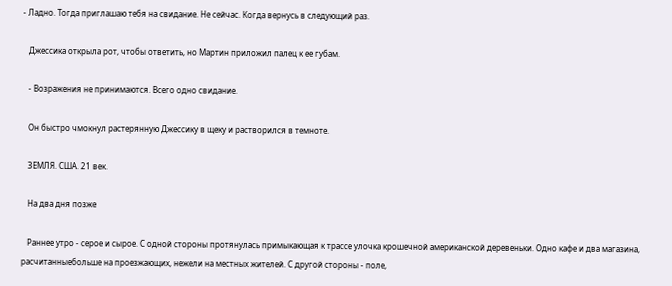- Ладно. Тогда приглашаю тебя на свидание. Не сейчас. Когда вернусь в следующий раз.

   Джессика открыла рот, чтобы ответить, но Мартин приложил палец к ее губам.

   - Возражения не принимаются. Всего одно свидание.

   Он быстро чмокнул растерянную Джессику в щеку и растворился в темноте.

   ЗЕМЛЯ. США. 21 век.

   На два дня позже

   Раннее утро - серое и сырое. С одной стороны протянулась примыкающая к трассе улочка крошечной американской деревеньки. Одно кафе и два магазина, расчитанныебольше на проезжающих, нежели на местных жителей. С другой стороны - поле,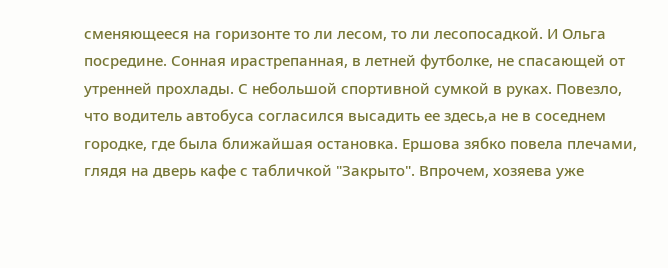сменяющееся на горизонте то ли лесом, то ли лесопосадкой. И Ольга посредине. Сонная ирастрепанная, в летней футболке, не спасающей от утренней прохлады. С небольшой спортивной сумкой в руках. Повезло, что водитель автобуса согласился высадить ее здесь,а не в соседнем городке, где была ближайшая остановка. Ершова зябко повела плечами, глядя на дверь кафе с табличкой "Закрыто". Впрочем, хозяева уже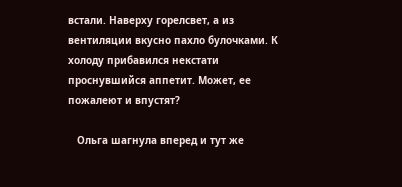встали. Наверху горелсвет, а из вентиляции вкусно пахло булочками. К холоду прибавился некстати проснувшийся аппетит. Может, ее пожалеют и впустят?

   Ольга шагнула вперед и тут же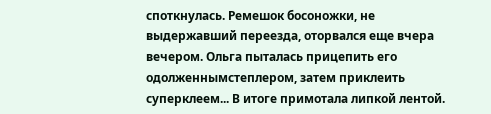споткнулась. Ремешок босоножки, не выдержавший переезда, оторвался еще вчера вечером. Ольга пыталась прицепить его одолженнымстеплером, затем приклеить суперклеем... В итоге примотала липкой лентой.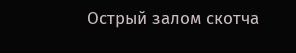Острый залом скотча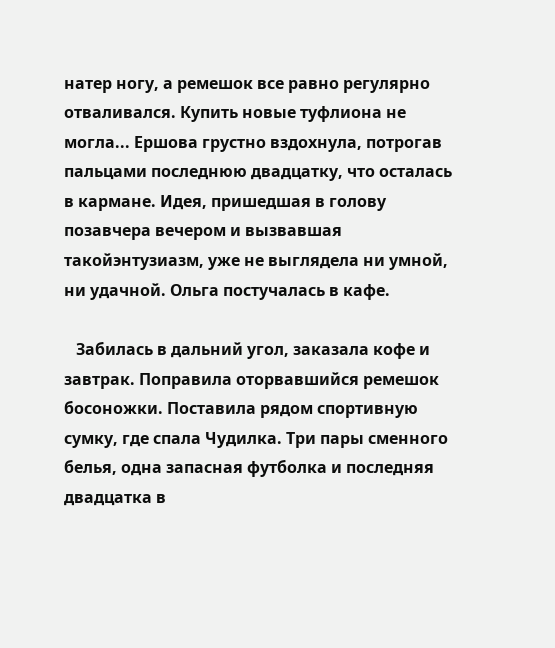натер ногу, а ремешок все равно регулярно отваливался. Купить новые туфлиона не могла... Ершова грустно вздохнула, потрогав пальцами последнюю двадцатку, что осталась в кармане. Идея, пришедшая в голову позавчера вечером и вызвавшая такойэнтузиазм, уже не выглядела ни умной, ни удачной. Ольга постучалась в кафе.

   Забилась в дальний угол, заказала кофе и завтрак. Поправила оторвавшийся ремешок босоножки. Поставила рядом спортивную сумку, где спала Чудилка. Три пары сменного белья, одна запасная футболка и последняя двадцатка в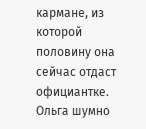кармане, из которой половину она сейчас отдаст официантке. Ольга шумно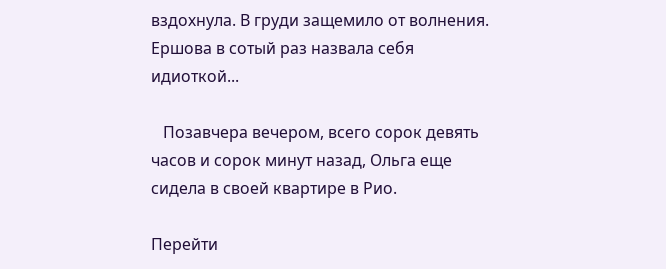вздохнула. В груди защемило от волнения. Ершова в сотый раз назвала себя идиоткой...

   Позавчера вечером, всего сорок девять часов и сорок минут назад, Ольга еще сидела в своей квартире в Рио.

Перейти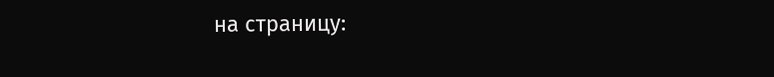на страницу: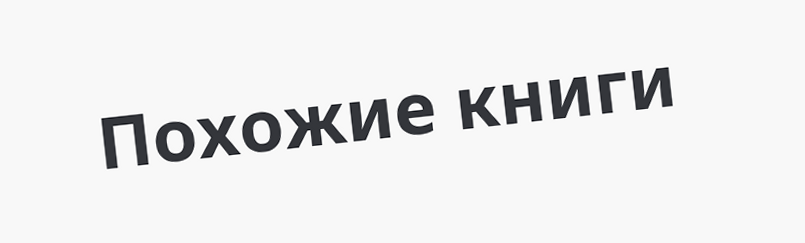Похожие книги